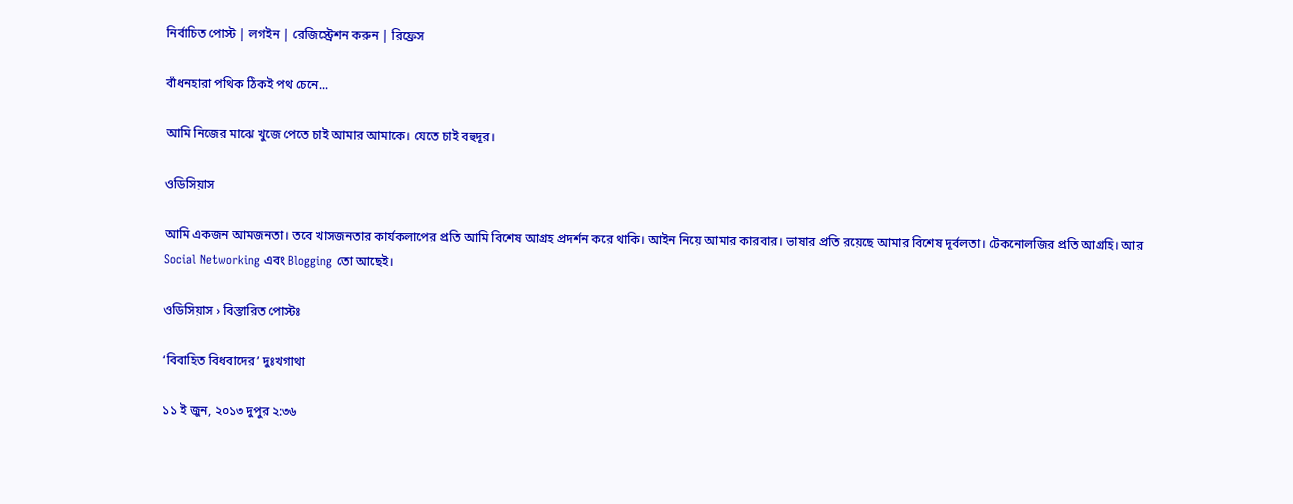নির্বাচিত পোস্ট | লগইন | রেজিস্ট্রেশন করুন | রিফ্রেস

বাঁধনহারা পথিক ঠিকই পথ চেনে...

আমি নিজের মাঝে খুজে পেতে চাই আমার আমাকে। যেতে চাই বহুদূর।

ওডিসিয়াস

আমি একজন আমজনতা। তবে খাসজনতার কার্যকলাপের প্রতি আমি বিশেষ আগ্রহ প্রদর্শন করে থাকি। আইন নিয়ে আমার কারবার। ভাষার প্রতি রয়েছে আমার বিশেষ দূর্বলতা। টেকনোলজির প্রতি আগ্রহি। আর Social Networking এবং Blogging তো আছেই।

ওডিসিয়াস › বিস্তারিত পোস্টঃ

‘বিবাহিত বিধবাদের’ দুঃখগাথা

১১ ই জুন, ২০১৩ দুপুর ২:৩৬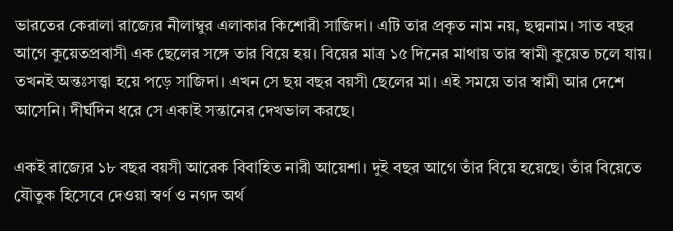ভারতের কেরালা রাজ্যের নীলাম্বুর এলাকার কিশোরী সাজিদা। এটি তার প্রকৃত নাম নয়, ছদ্মনাম। সাত বছর আগে কুয়েতপ্রবাসী এক ছেলের সঙ্গে তার বিয়ে হয়। বিয়ের মাত্র ১৫ দিনের মাথায় তার স্বামী কুয়েত চলে যায়। তখনই অন্তঃসত্ত্বা হয়ে পড়ে সাজিদা। এখন সে ছয় বছর বয়সী ছেলের মা। এই সময়ে তার স্বামী আর দেশে আসেনি। দীর্ঘদিন ধরে সে একাই সন্তানের দেখভাল করছে।

একই রাজ্যের ১৮ বছর বয়সী আরেক বিবাহিত নারী আয়েশা। দুই বছর আগে তাঁর বিয়ে হয়েছে। তাঁর বিয়েতে যৌতুক হিসেবে দেওয়া স্বর্ণ ও নগদ অর্থ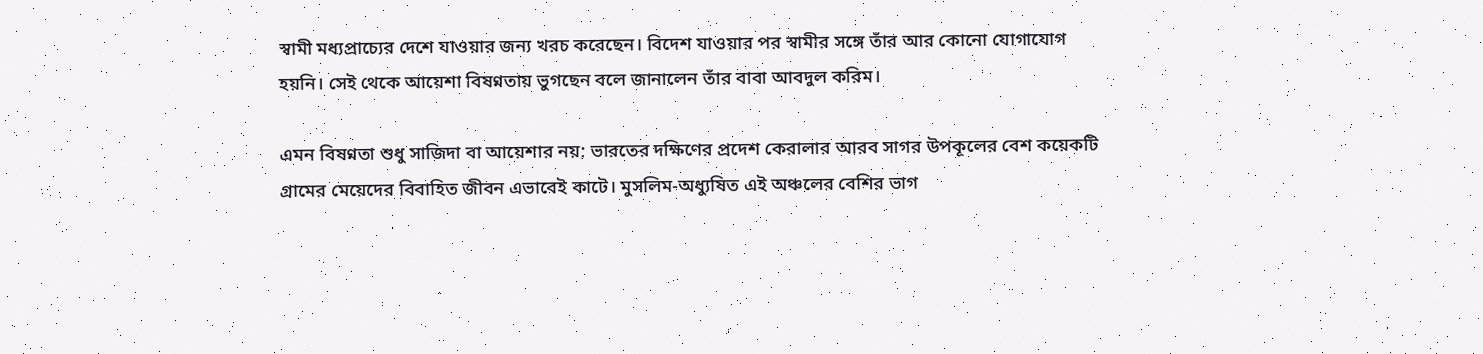স্বামী মধ্যপ্রাচ্যের দেশে যাওয়ার জন্য খরচ করেছেন। বিদেশ যাওয়ার পর স্বামীর সঙ্গে তাঁর আর কোনো যোগাযোগ হয়নি। সেই থেকে আয়েশা বিষণ্নতায় ভুগছেন বলে জানালেন তাঁর বাবা আবদুল করিম।

এমন বিষণ্নতা শুধু সাজিদা বা আয়েশার নয়; ভারতের দক্ষিণের প্রদেশ কেরালার আরব সাগর উপকূলের বেশ কয়েকটি গ্রামের মেয়েদের বিবাহিত জীবন এভাবেই কাটে। মুসলিম-অধ্যুষিত এই অঞ্চলের বেশির ভাগ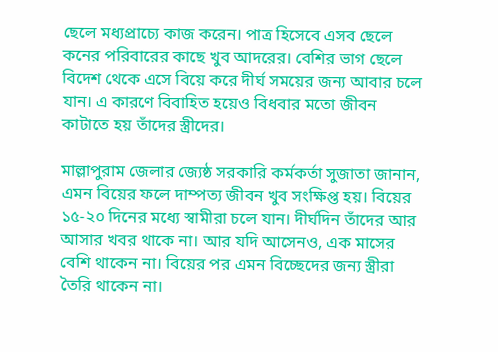ছেলে মধ্যপ্রাচ্যে কাজ করেন। পাত্র হিসেবে এসব ছেলে কনের পরিবারের কাছে খুব আদরের। বেশির ভাগ ছেলে বিদেশ থেকে এসে বিয়ে করে দীর্ঘ সময়ের জন্য আবার চলে যান। এ কারণে বিবাহিত হয়েও বিধবার মতো জীবন কাটাতে হয় তাঁদের স্ত্রীদের।

মাল্লাপুরাম জেলার জ্যেষ্ঠ সরকারি কর্মকর্তা সুজাতা জানান, এমন বিয়ের ফলে দাম্পত্য জীবন খুব সংক্ষিপ্ত হয়। বিয়ের ১৫-২০ দিনের মধ্যে স্বামীরা চলে যান। দীর্ঘদিন তাঁদের আর আসার খবর থাকে না। আর যদি আসেনও, এক মাসের বেশি থাকেন না। বিয়ের পর এমন বিচ্ছেদের জন্য স্ত্রীরা তৈরি থাকেন না।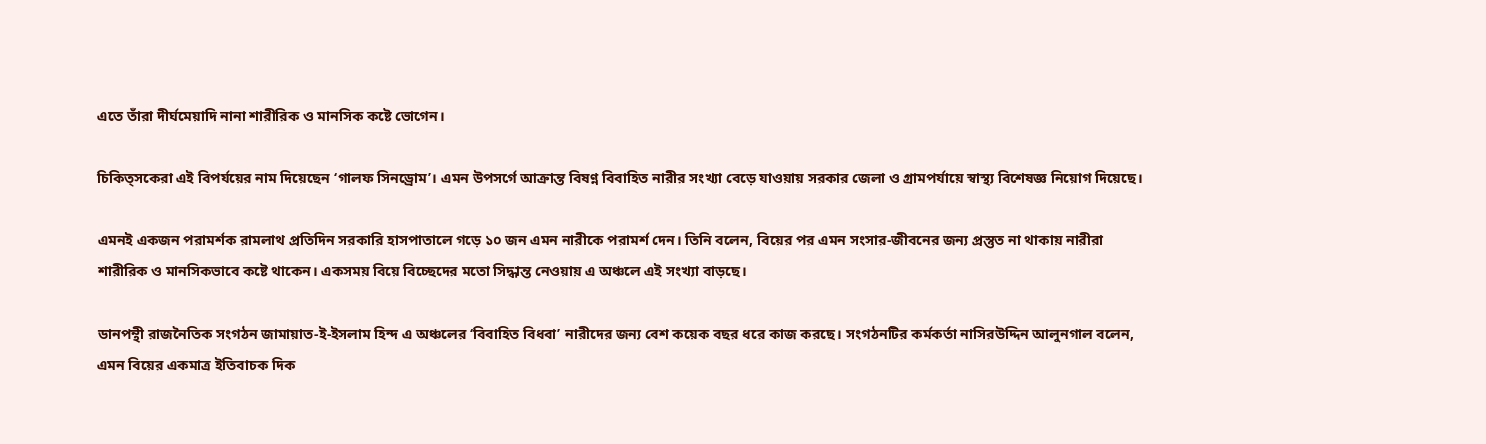এতে তাঁরা দীর্ঘমেয়াদি নানা শারীরিক ও মানসিক কষ্টে ভোগেন।

চিকিত্সকেরা এই বিপর্যয়ের নাম দিয়েছেন ‘গালফ সিনড্রোম’। এমন উপসর্গে আক্রান্ত বিষণ্ন বিবাহিত নারীর সংখ্যা বেড়ে যাওয়ায় সরকার জেলা ও গ্রামপর্যায়ে স্বাস্থ্য বিশেষজ্ঞ নিয়োগ দিয়েছে।

এমনই একজন পরামর্শক রামলাথ প্রতিদিন সরকারি হাসপাতালে গড়ে ১০ জন এমন নারীকে পরামর্শ দেন। তিনি বলেন, বিয়ের পর এমন সংসার-জীবনের জন্য প্রস্তুত না থাকায় নারীরা শারীরিক ও মানসিকভাবে কষ্টে থাকেন। একসময় বিয়ে বিচ্ছেদের মতো সিদ্ধান্ত নেওয়ায় এ অঞ্চলে এই সংখ্যা বাড়ছে।

ডানপন্থী রাজনৈতিক সংগঠন জামায়াত-ই-ইসলাম হিন্দ এ অঞ্চলের ‘বিবাহিত বিধবা’ নারীদের জন্য বেশ কয়েক বছর ধরে কাজ করছে। সংগঠনটির কর্মকর্তা নাসিরউদ্দিন আলুনগাল বলেন, এমন বিয়ের একমাত্র ইতিবাচক দিক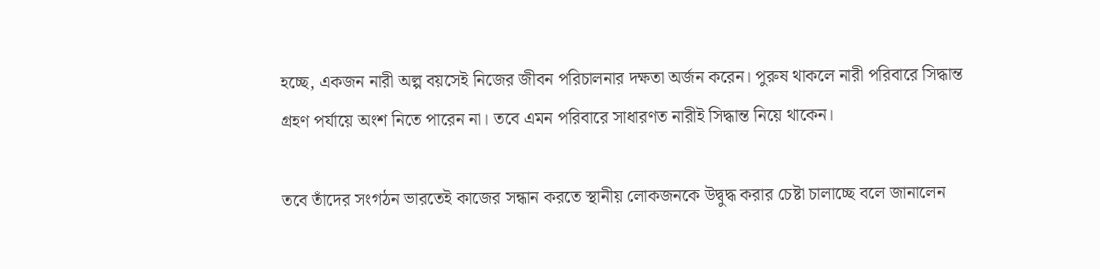হচ্ছে, একজন নারী অল্প বয়সেই নিজের জীবন পরিচালনার দক্ষতা অর্জন করেন। পুরুষ থাকলে নারী পরিবারে সিদ্ধান্ত গ্রহণ পর্যায়ে অংশ নিতে পারেন না। তবে এমন পরিবারে সাধারণত নারীই সিদ্ধান্ত নিয়ে থাকেন।

তবে তাঁদের সংগঠন ভারতেই কাজের সন্ধান করতে স্থানীয় লোকজনকে উদ্বুদ্ধ করার চেষ্টা চালাচ্ছে বলে জানালেন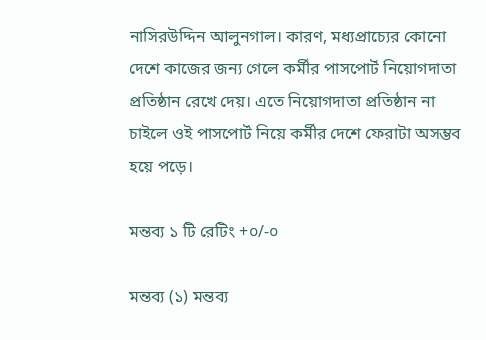নাসিরউদ্দিন আলুনগাল। কারণ, মধ্যপ্রাচ্যের কোনো দেশে কাজের জন্য গেলে কর্মীর পাসপোর্ট নিয়োগদাতা প্রতিষ্ঠান রেখে দেয়। এতে নিয়োগদাতা প্রতিষ্ঠান না চাইলে ওই পাসপোর্ট নিয়ে কর্মীর দেশে ফেরাটা অসম্ভব হয়ে পড়ে।

মন্তব্য ১ টি রেটিং +০/-০

মন্তব্য (১) মন্তব্য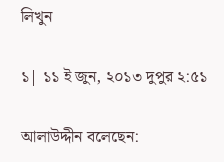লিখুন

১| ১১ ই জুন, ২০১৩ দুপুর ২:৫১

আলাউদ্দীন বলেছেন: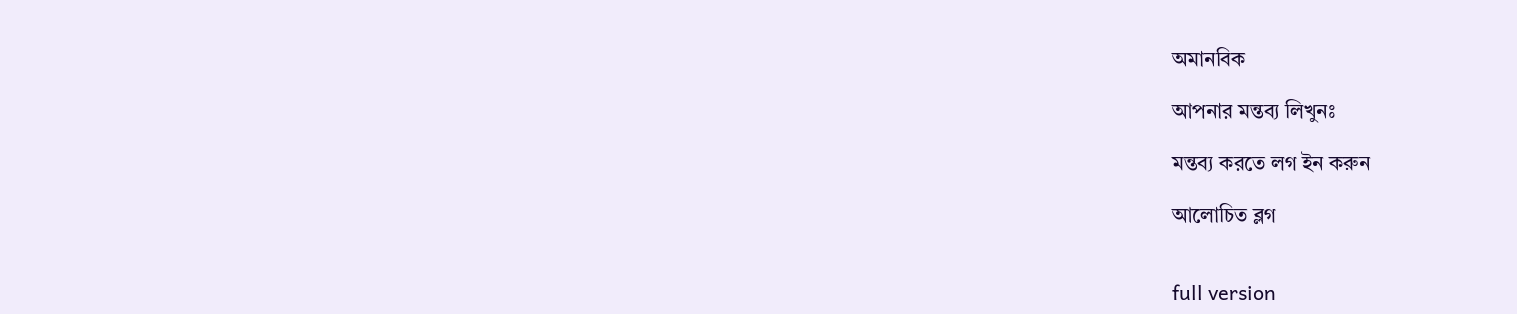অমানবিক

আপনার মন্তব্য লিখুনঃ

মন্তব্য করতে লগ ইন করুন

আলোচিত ব্লগ


full version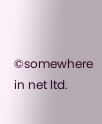©somewhere in net ltd.